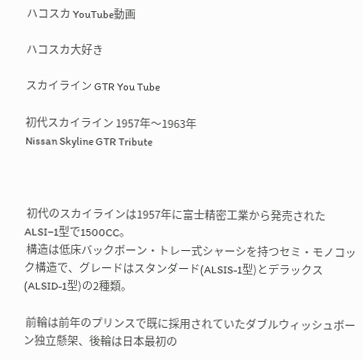ハコスカ YouTube動画

ハコスカ大好き

スカイライン GTR You Tube

初代スカイライン 1957年〜1963年
Nissan Skyline GTR Tribute



 初代のスカイラインは1957年に富士精密工業から発売されたALSI−1型で1500CC。
 構造は低床バックボーン・トレー式シャーシを持つセミ・モノコック構造で、グレードはスタンダード(ALSIS-1型)とデラックス(ALSID-1型)の2種類。

 前輪は前年のプリンスで既に採用されていたダブルウィッシュボーン独立懸架、後輪は日本最初の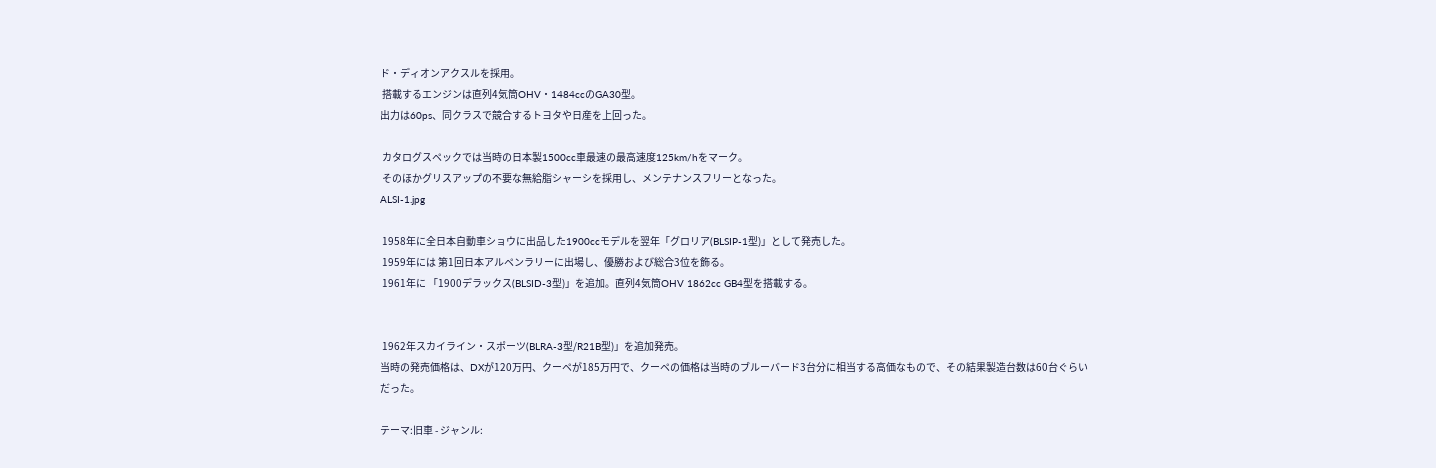ド・ディオンアクスルを採用。
 搭載するエンジンは直列4気筒OHV・1484ccのGA30型。
出力は60ps、同クラスで競合するトヨタや日産を上回った。

 カタログスペックでは当時の日本製1500cc車最速の最高速度125km/hをマーク。
 そのほかグリスアップの不要な無給脂シャーシを採用し、メンテナンスフリーとなった。
ALSI-1.jpg

 1958年に全日本自動車ショウに出品した1900ccモデルを翌年「グロリア(BLSIP-1型)」として発売した。
 1959年には 第1回日本アルペンラリーに出場し、優勝および総合3位を飾る。
 1961年に 「1900デラックス(BLSID-3型)」を追加。直列4気筒OHV 1862cc GB4型を搭載する。


 1962年スカイライン・スポーツ(BLRA-3型/R21B型)」を追加発売。
当時の発売価格は、DXが120万円、クーペが185万円で、クーペの価格は当時のブルーバード3台分に相当する高価なもので、その結果製造台数は60台ぐらいだった。

テーマ:旧車 - ジャンル: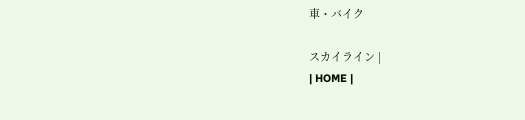車・バイク

スカイライン |
| HOME |